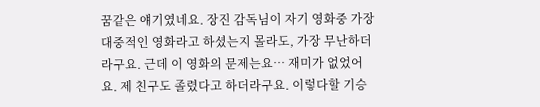꿈같은 얘기였네요. 장진 감독님이 자기 영화중 가장 대중적인 영화라고 하셨는지 몰라도, 가장 무난하더라구요. 근데 이 영화의 문제는요… 재미가 없었어요. 제 친구도 졸렸다고 하더라구요. 이렇다할 기승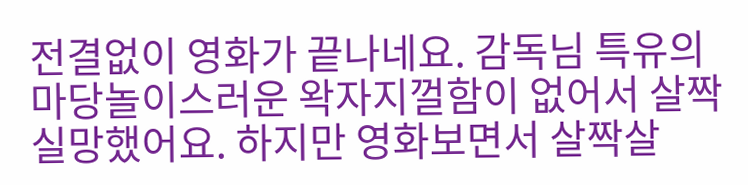전결없이 영화가 끝나네요. 감독님 특유의 마당놀이스러운 왁자지껄함이 없어서 살짝 실망했어요. 하지만 영화보면서 살짝살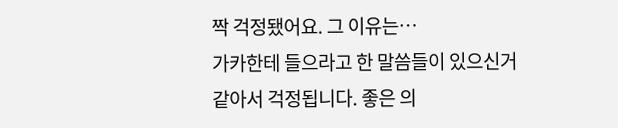짝 걱정됐어요. 그 이유는…
가카한테 들으라고 한 말씀들이 있으신거 같아서 걱정됩니다. 좋은 의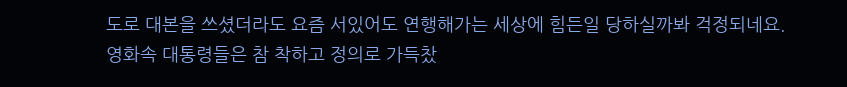도로 대본을 쓰셨더라도 요즘 서있어도 연행해가는 세상에 힘든일 당하실까봐 걱정되네요.
영화속 대통령들은 참 착하고 정의로 가득찼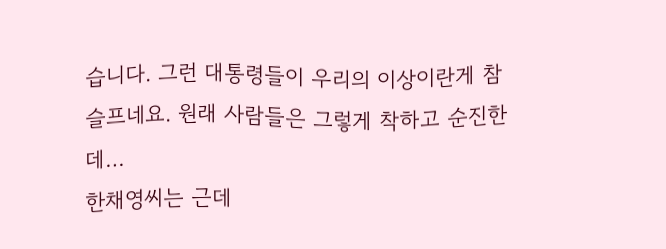습니다. 그런 대통령들이 우리의 이상이란게 참 슬프네요. 원래 사람들은 그렇게 착하고 순진한데…
한채영씨는 근데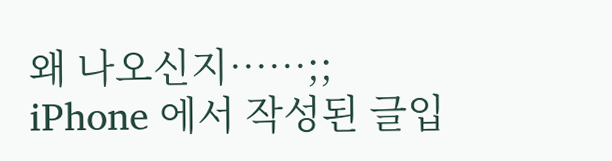왜 나오신지……;;
iPhone 에서 작성된 글입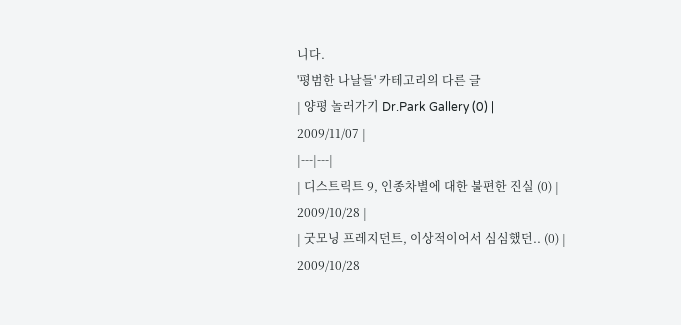니다.
'평범한 나날들' 카테고리의 다른 글
| 양평 놀러가기 Dr.Park Gallery (0) | 2009/11/07 |
|---|---|
| 디스트릭트 9, 인종차별에 대한 불편한 진실 (0) | 2009/10/28 |
| 굿모닝 프레지던트, 이상적이어서 심심했던.. (0) | 2009/10/28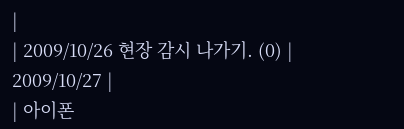|
| 2009/10/26 현장 감시 나가기. (0) | 2009/10/27 |
| 아이폰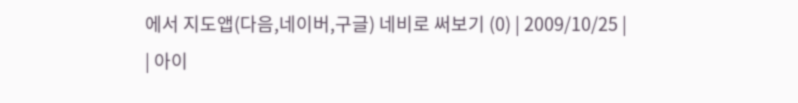에서 지도앱(다음,네이버,구글) 네비로 써보기 (0) | 2009/10/25 |
| 아이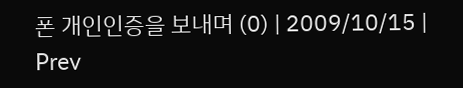폰 개인인증을 보내며 (0) | 2009/10/15 |
Prev